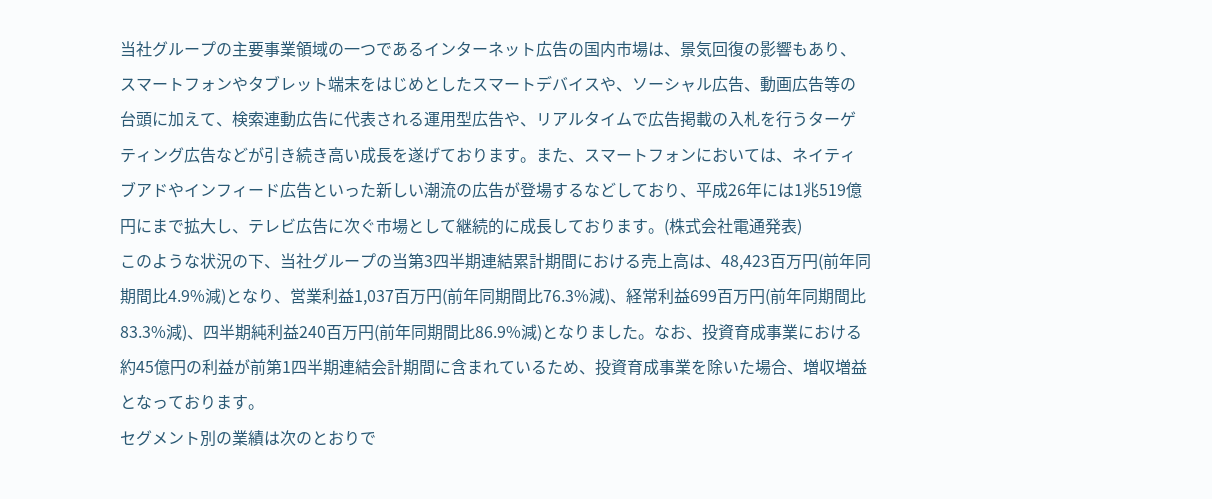当社グループの主要事業領域の一つであるインターネット広告の国内市場は、景気回復の影響もあり、スマートフォンやタブレット端末をはじめとしたスマートデバイスや、ソーシャル広告、動画広告等の台頭に加えて、検索連動広告に代表される運用型広告や、リアルタイムで広告掲載の入札を行うターゲティング広告などが引き続き高い成長を遂げております。また、スマートフォンにおいては、ネイティブアドやインフィード広告といった新しい潮流の広告が登場するなどしており、平成26年には1兆519億円にまで拡大し、テレビ広告に次ぐ市場として継続的に成長しております。(株式会社電通発表)
このような状況の下、当社グループの当第3四半期連結累計期間における売上高は、48,423百万円(前年同期間比4.9%減)となり、営業利益1,037百万円(前年同期間比76.3%減)、経常利益699百万円(前年同期間比83.3%減)、四半期純利益240百万円(前年同期間比86.9%減)となりました。なお、投資育成事業における約45億円の利益が前第1四半期連結会計期間に含まれているため、投資育成事業を除いた場合、増収増益となっております。
セグメント別の業績は次のとおりで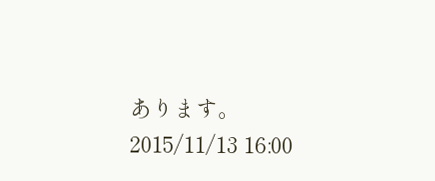あります。
2015/11/13 16:00